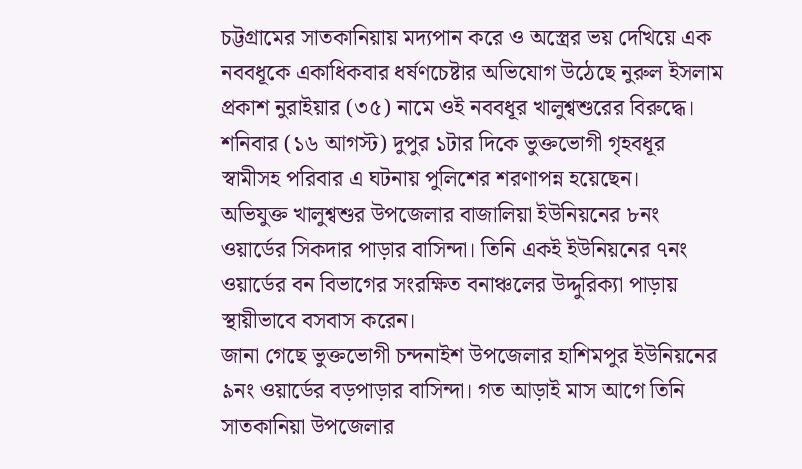চট্টগ্রামের সাতকানিয়ায় মদ্যপান করে ও অস্ত্রের ভয় দেখিয়ে এক নববধূকে একাধিকবার ধর্ষণচেষ্টার অভিযোগ উঠেছে নুরুল ইসলাম প্রকাশ নুরাইয়ার (৩৫) নামে ওই নববধূর খালুশ্বশুরের বিরুদ্ধে।
শনিবার (১৬ আগস্ট) দুপুর ১টার দিকে ভুক্তভোগী গৃহবধূর স্বামীসহ পরিবার এ ঘটনায় পুলিশের শরণাপন্ন হয়েছেন।
অভিযুক্ত খালুশ্বশুর উপজেলার বাজালিয়া ইউনিয়নের ৮নং ওয়ার্ডের সিকদার পাড়ার বাসিন্দা। তিনি একই ইউনিয়নের ৭নং ওয়ার্ডের বন বিভাগের সংরক্ষিত বনাঞ্চলের উদ্দুরিক্যা পাড়ায় স্থায়ীভাবে বসবাস করেন।
জানা গেছে ভুক্তভোগী চন্দনাইশ উপজেলার হাশিমপুর ইউনিয়নের ৯নং ওয়ার্ডের বড়পাড়ার বাসিন্দা। গত আড়াই মাস আগে তিনি সাতকানিয়া উপজেলার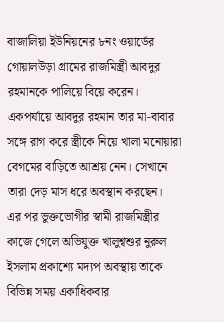বাজালিয়া ইউনিয়নের ৮নং ওয়ার্ডের গোয়ালউড়া গ্রামের রাজমিস্ত্রী আবদুর রহমানকে পালিয়ে বিয়ে করেন। একপর্যায়ে আবদুর রহমান তার মা-বাবার সঙ্গে রাগ করে স্ত্রীকে নিয়ে খালা মনোয়ারা বেগমের বাড়িতে আশ্রয় নেন। সেখানে তারা দেড় মাস ধরে অবস্থান করছেন।
এর পর ভুক্তভোগীর স্বামী রাজমিস্ত্রীর কাজে গেলে অভিযুক্ত খালুশ্বশুর নুরুল ইসলাম প্রকাশ্যে মদ্যপ অবস্থায় তাকে বিভিন্ন সময় একাধিকবার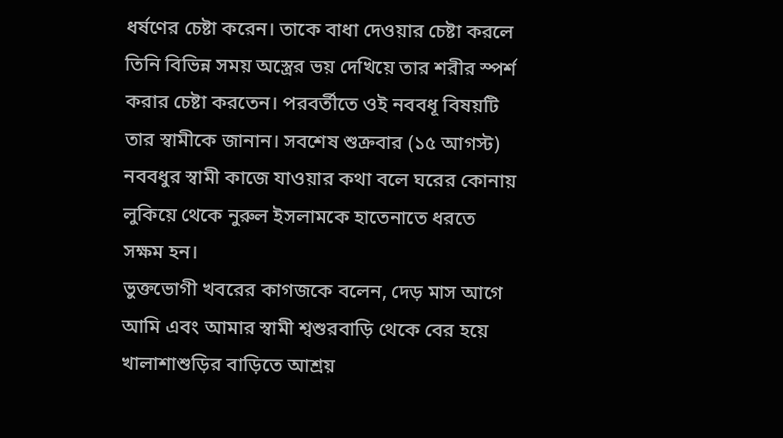ধর্ষণের চেষ্টা করেন। তাকে বাধা দেওয়ার চেষ্টা করলে তিনি বিভিন্ন সময় অস্ত্রের ভয় দেখিয়ে তার শরীর স্পর্শ করার চেষ্টা করতেন। পরবর্তীতে ওই নববধূ বিষয়টি তার স্বামীকে জানান। সবশেষ শুক্রবার (১৫ আগস্ট) নববধুর স্বামী কাজে যাওয়ার কথা বলে ঘরের কোনায় লুকিয়ে থেকে নুরুল ইসলামকে হাতেনাতে ধরতে সক্ষম হন।
ভুক্তভোগী খবরের কাগজকে বলেন, দেড় মাস আগে আমি এবং আমার স্বামী শ্বশুরবাড়ি থেকে বের হয়ে খালাশাশুড়ির বাড়িতে আশ্রয়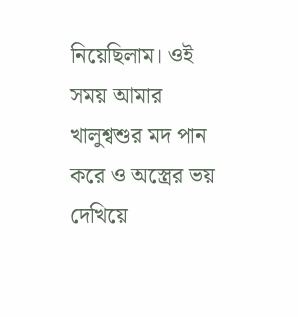নিয়েছিলাম। ওই সময় আমার খালুশ্বশুর মদ পান করে ও অস্ত্রের ভয় দেখিয়ে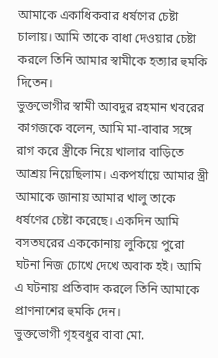আমাকে একাধিকবার ধর্ষণের চেষ্টা চালায়। আমি তাকে বাধা দেওয়ার চেষ্টা করলে তিনি আমার স্বামীকে হত্যার হুমকি দিতেন।
ভুক্তভোগীর স্বামী আবদুর রহমান খবরের কাগজকে বলেন, আমি মা-বাবার সঙ্গে রাগ করে স্ত্রীকে নিয়ে খালার বাড়িতে আশ্রয় নিয়েছিলাম। একপর্যায়ে আমার স্ত্রী আমাকে জানায় আমার খালু তাকে ধর্ষণের চেষ্টা করেছে। একদিন আমি বসতঘরের এককোনায় লুকিয়ে পুরো ঘটনা নিজ চোখে দেখে অবাক হই। আমি এ ঘটনায় প্রতিবাদ করলে তিনি আমাকে প্রাণনাশের হুমকি দেন।
ভুক্তভোগী গৃহবধুর বাবা মো.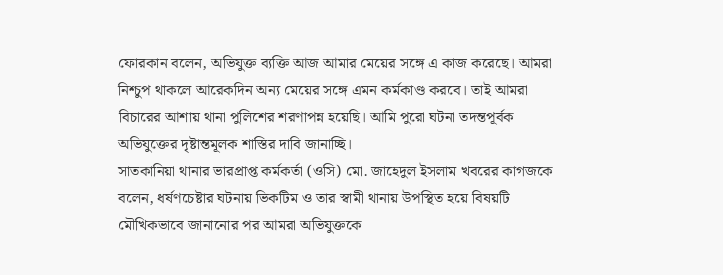ফোরকান বলেন, অভিযুক্ত ব্যক্তি আজ আমার মেয়ের সঙ্গে এ কাজ করেছে। আমরা নিশ্চুপ থাকলে আরেকদিন অন্য মেয়ের সঙ্গে এমন কর্মকাণ্ড করবে। তাই আমরা বিচারের আশায় থানা পুলিশের শরণাপন্ন হয়েছি। আমি পুরো ঘটনা তদন্তপূর্বক অভিযুক্তের দৃষ্টান্তমূলক শাস্তির দাবি জানাচ্ছি।
সাতকানিয়া থানার ভারপ্রাপ্ত কর্মকর্তা (ওসি) মো. জাহেদুল ইসলাম খবরের কাগজকে বলেন, ধর্ষণচেষ্টার ঘটনায় ভিকটিম ও তার স্বামী থানায় উপস্থিত হয়ে বিষয়টি মৌখিকভাবে জানানোর পর আমরা অভিযুক্তকে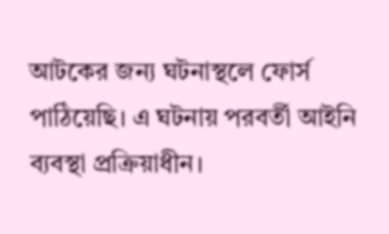আটকের জন্য ঘটনাস্থলে ফোর্স পাঠিয়েছি। এ ঘটনায় পরবর্তী আইনি ব্যবস্থা প্রক্রিয়াধীন।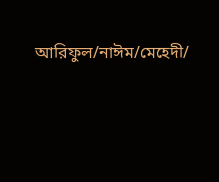আরিফুল/নাঈম/মেহেদী/